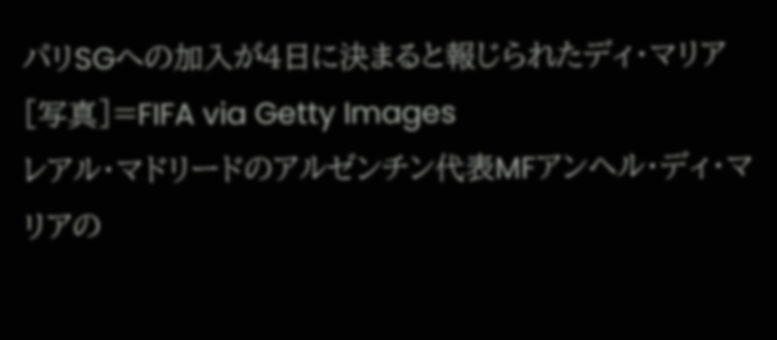パリSGへの加入が4日に決まると報じられたディ・マリア [写真]=FIFA via Getty Images
レアル・マドリードのアルゼンチン代表MFアンヘル・ディ・マリアの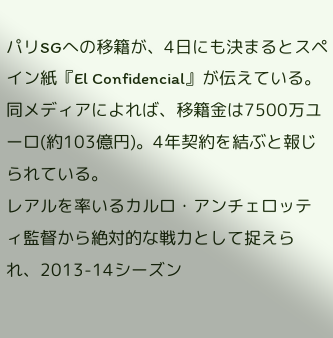パリSGへの移籍が、4日にも決まるとスペイン紙『El Confidencial』が伝えている。同メディアによれば、移籍金は7500万ユーロ(約103億円)。4年契約を結ぶと報じられている。
レアルを率いるカルロ・アンチェロッティ監督から絶対的な戦力として捉えられ、2013-14シーズン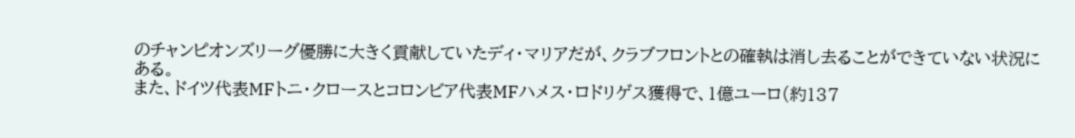のチャンピオンズリーグ優勝に大きく貢献していたディ・マリアだが、クラブフロントとの確執は消し去ることができていない状況にある。
また、ドイツ代表MFトニ・クロースとコロンビア代表MFハメス・ロドリゲス獲得で、1億ユーロ(約137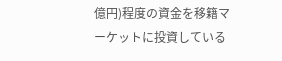億円)程度の資金を移籍マーケットに投資している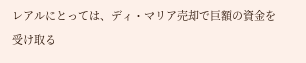レアルにとっては、ディ・マリア売却で巨額の資金を受け取る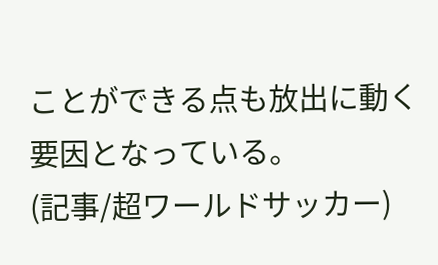ことができる点も放出に動く要因となっている。
(記事/超ワールドサッカー)